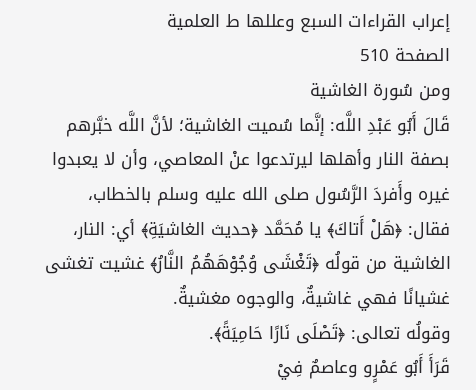إعراب القراءات السبع وعللها ط العلمية
الصفحة 510
ومن سُورة الغاشية
قَالَ أَبُو عَبْدِ اللَّه: إنَّما سُميت الغاشية؛ لأنَّ اللَّه خبَّرهم بصفة النار وأهلها ليرتدعوا عنْ المعاصي، وأن لا يعبدوا غيره وأَفردَ الرَّسُول صلى الله عليه وسلم بالخطاب، فقال: ﴿هَلْ أَتاكَ﴾ يا مُحَمَّد ﴿حديث الغاشيَةِ﴾ أي: النار، الغاشية من قولُه ﴿تَغْشَى وُجُوْهَهُمُ النَّارُ﴾ غشيت تغشى غشيانًا فهي غاشيةٌ، والوجوه مغشيةٌ.
وقولُه تعالى: ﴿تَصْلَى نَارًا حَامِيَةً﴾.
قَرَأَ أَبُو عَمْرٍو وعاصمٌ فِيْ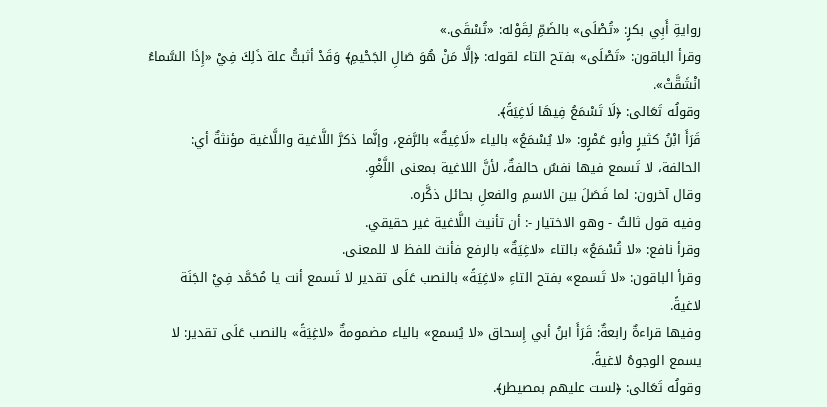روايةِ أَبِي بكرٍ: «تُصْلَى» بالضَمِّ لِقَوْله: «تُسْقَى.»
وقرأ الباقون: «تَصْلَى» بفتح التاء لقوله: ﴿إلَّا مَنْ هُوَ صَالِ الجَحْيمِ﴾ وَقَدْ أثبتُّ علة ذَلِكَ فِيْ «إِذَا السَّماءُ انْشَقَّتْ».
وقولُه تَعَالى: ﴿لَا تَسْمَعُ فِيهَا لَاغِيَةً﴾.
قَرَأَ ابْنُ كثيرٍ وأبو عَمْرٍو: «لا يُسْمَعُ» بالياء «لَاغِيةٌ» بالرَّفع، وإنَّما ذكرَّ اللَّاغية واللَّاغية مؤنثةٌ أي: الحالفة، لا تَسمع فيها نفسٌ حالفةٌ، لأنَّ اللاغية بمعنى اللَّغْوِ.
وقال آخرون: لما فَصَلَ بين الاسمِ والفعلِ بحائل ذكَّره.
وفيه قول ثالثٌ - وهو الاختيار -: أن تأنيث اللَّاغية غير حقيقي.
وقرأ نافع: «لا تُسْمَعُ» بالتاء «لاغِيَةٌ» بالرفع فأنث للفظ لا للمعنى.
وقرأ الباقون: «لا تَسمع» بفتح التاءِ «لاغِيَةً» بالنصب عَلَى تقدير لا تَسمع أنت يا مُحَمَّد فِيْ الجَنَة لاغيةً.
وفيها قراءةٌ رابعةٌ: قَرَأَ ابنُ أبي إِسحاق «لا يُسمع» بالياء مضمومةٌ «لاغِيَةً» بالنصب عَلَى تقدير: لا يسمع الوجوهُ لاغيةً.
وقولُه تَعَالى: ﴿لست عليهم بمصيطر﴾.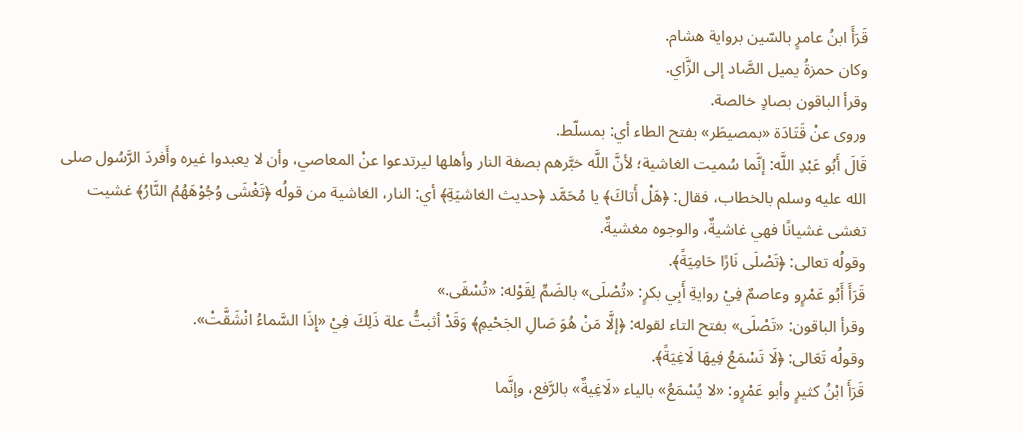قَرَأَ ابنُ عامرٍ بالسّين برواية هشام.
وكان حمزةُ يميل الصَّاد إلى الزَّاي.
وقرأ الباقون بصادٍ خالصة.
وروى عنْ قَتَادَة «بمصيطَر» بفتح الطاء أي: بمسلّط.
قَالَ أَبُو عَبْدِ اللَّه: إنَّما سُميت الغاشية؛ لأنَّ اللَّه خبَّرهم بصفة النار وأهلها ليرتدعوا عنْ المعاصي، وأن لا يعبدوا غيره وأَفردَ الرَّسُول صلى الله عليه وسلم بالخطاب، فقال: ﴿هَلْ أَتاكَ﴾ يا مُحَمَّد ﴿حديث الغاشيَةِ﴾ أي: النار، الغاشية من قولُه ﴿تَغْشَى وُجُوْهَهُمُ النَّارُ﴾ غشيت تغشى غشيانًا فهي غاشيةٌ، والوجوه مغشيةٌ.
وقولُه تعالى: ﴿تَصْلَى نَارًا حَامِيَةً﴾.
قَرَأَ أَبُو عَمْرٍو وعاصمٌ فِيْ روايةِ أَبِي بكرٍ: «تُصْلَى» بالضَمِّ لِقَوْله: «تُسْقَى.»
وقرأ الباقون: «تَصْلَى» بفتح التاء لقوله: ﴿إلَّا مَنْ هُوَ صَالِ الجَحْيمِ﴾ وَقَدْ أثبتُّ علة ذَلِكَ فِيْ «إِذَا السَّماءُ انْشَقَّتْ».
وقولُه تَعَالى: ﴿لَا تَسْمَعُ فِيهَا لَاغِيَةً﴾.
قَرَأَ ابْنُ كثيرٍ وأبو عَمْرٍو: «لا يُسْمَعُ» بالياء «لَاغِيةٌ» بالرَّفع، وإنَّما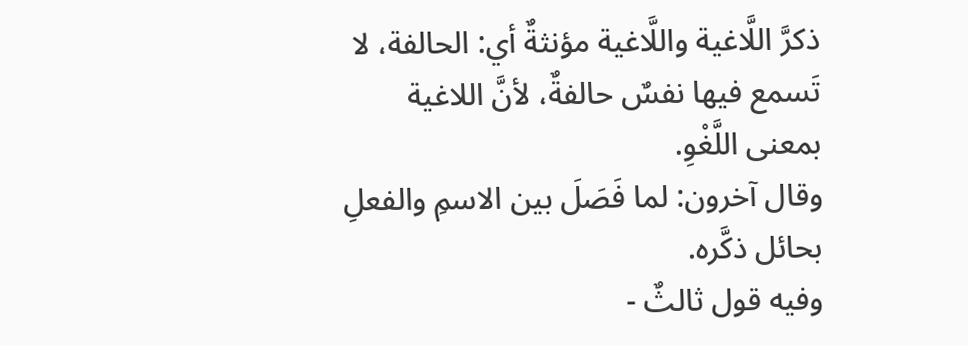ذكرَّ اللَّاغية واللَّاغية مؤنثةٌ أي: الحالفة، لا تَسمع فيها نفسٌ حالفةٌ، لأنَّ اللاغية بمعنى اللَّغْوِ.
وقال آخرون: لما فَصَلَ بين الاسمِ والفعلِ بحائل ذكَّره.
وفيه قول ثالثٌ -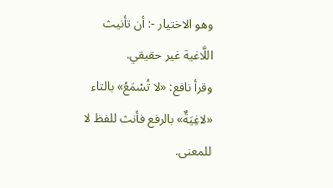وهو الاختيار -: أن تأنيث اللَّاغية غير حقيقي.
وقرأ نافع: «لا تُسْمَعُ» بالتاء «لاغِيَةٌ» بالرفع فأنث للفظ لا للمعنى.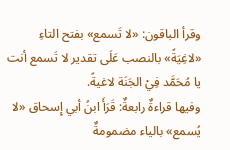وقرأ الباقون: «لا تَسمع» بفتح التاءِ «لاغِيَةً» بالنصب عَلَى تقدير لا تَسمع أنت يا مُحَمَّد فِيْ الجَنَة لاغيةً.
وفيها قراءةٌ رابعةٌ: قَرَأَ ابنُ أبي إِسحاق «لا يُسمع» بالياء مضمومةٌ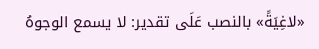«لاغِيَةً» بالنصب عَلَى تقدير: لا يسمع الوجوهُ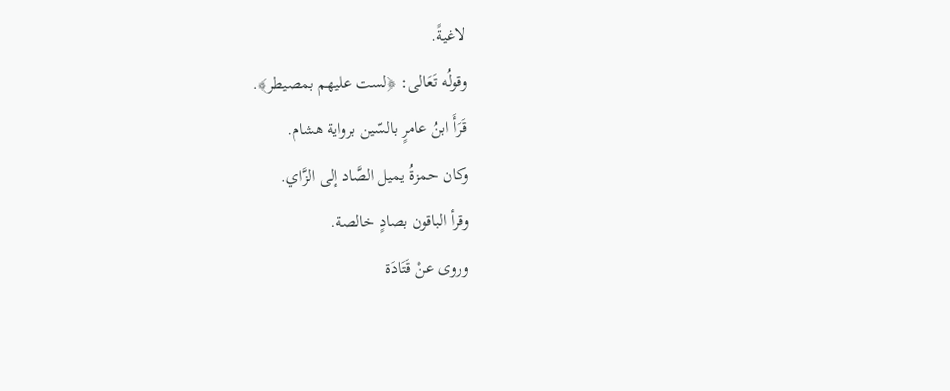لاغيةً.
وقولُه تَعَالى: ﴿لست عليهم بمصيطر﴾.
قَرَأَ ابنُ عامرٍ بالسّين برواية هشام.
وكان حمزةُ يميل الصَّاد إلى الزَّاي.
وقرأ الباقون بصادٍ خالصة.
وروى عنْ قَتَادَة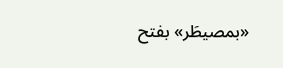«بمصيطَر» بفتح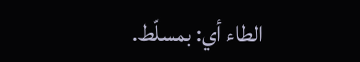الطاء أي: بمسلّط.